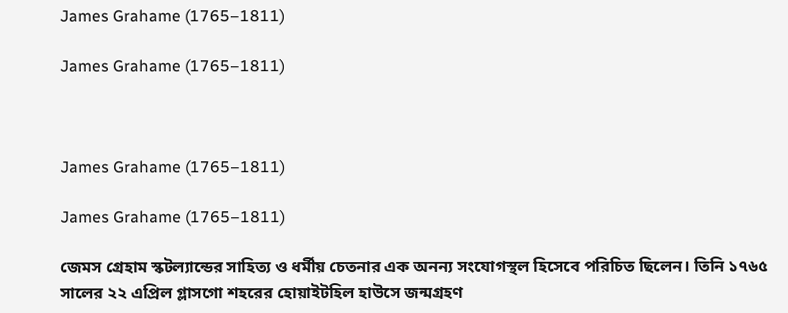James Grahame (1765–1811)

James Grahame (1765–1811)



James Grahame (1765–1811)

James Grahame (1765–1811)

জেমস গ্রেহাম স্কটল্যান্ডের সাহিত্য ও ধর্মীয় চেতনার এক অনন্য সংযোগস্থল হিসেবে পরিচিত ছিলেন। তিনি ১৭৬৫ সালের ২২ এপ্রিল গ্লাসগো শহরের হোয়াইটহিল হাউসে জন্মগ্রহণ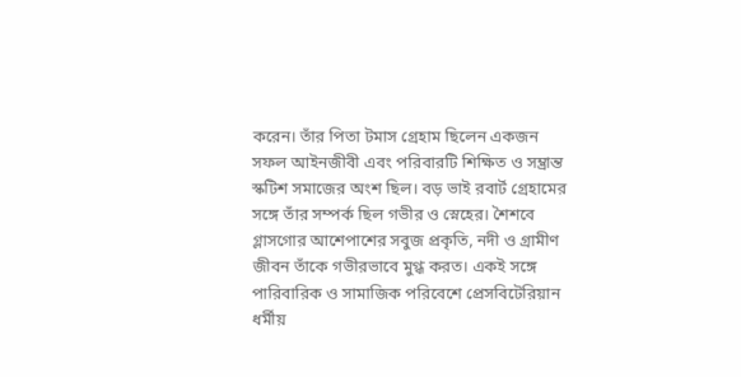করেন। তাঁর পিতা টমাস গ্রেহাম ছিলেন একজন সফল আইনজীবী এবং পরিবারটি শিক্ষিত ও সম্ভ্রান্ত স্কটিশ সমাজের অংশ ছিল। বড় ভাই রবার্ট গ্রেহামের সঙ্গে তাঁর সম্পর্ক ছিল গভীর ও স্নেহের। শৈশবে গ্লাসগোর আশেপাশের সবুজ প্রকৃতি, নদী ও গ্রামীণ জীবন তাঁকে গভীরভাবে মুগ্ধ করত। একই সঙ্গে পারিবারিক ও সামাজিক পরিবেশে প্রেসবিটেরিয়ান ধর্মীয়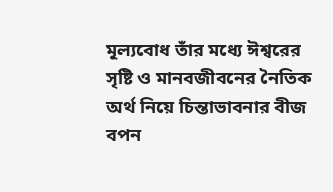মূল্যবোধ তাঁর মধ্যে ঈশ্বরের সৃষ্টি ও মানবজীবনের নৈতিক অর্থ নিয়ে চিন্তাভাবনার বীজ বপন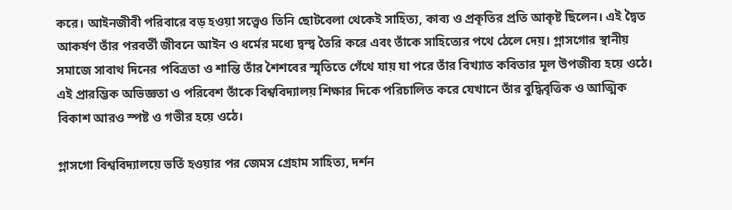করে। আইনজীবী পরিবারে বড় হওয়া সত্ত্বেও তিনি ছোটবেলা থেকেই সাহিত্য, কাব্য ও প্রকৃতির প্রতি আকৃষ্ট ছিলেন। এই দ্বৈত আকর্ষণ তাঁর পরবর্তী জীবনে আইন ও ধর্মের মধ্যে দ্বন্দ্ব তৈরি করে এবং তাঁকে সাহিত্যের পথে ঠেলে দেয়। গ্লাসগোর স্থানীয় সমাজে সাবাথ দিনের পবিত্রতা ও শান্তি তাঁর শৈশবের স্মৃতিতে গেঁথে যায় যা পরে তাঁর বিখ্যাত কবিতার মূল উপজীব্য হয়ে ওঠে। এই প্রারম্ভিক অভিজ্ঞতা ও পরিবেশ তাঁকে বিশ্ববিদ্যালয় শিক্ষার দিকে পরিচালিত করে যেখানে তাঁর বুদ্ধিবৃত্তিক ও আত্মিক বিকাশ আরও স্পষ্ট ও গভীর হয়ে ওঠে।

গ্লাসগো বিশ্ববিদ্যালয়ে ভর্তি হওয়ার পর জেমস গ্রেহাম সাহিত্য, দর্শন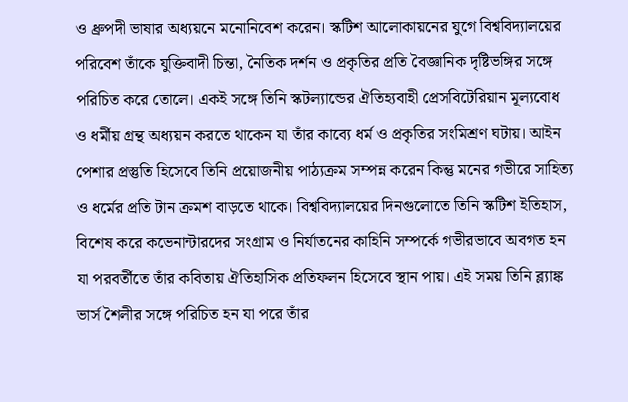ও ধ্রুপদী ভাষার অধ্যয়নে মনোনিবেশ করেন। স্কটিশ আলোকায়নের যুগে বিশ্ববিদ্যালয়ের পরিবেশ তাঁকে যুক্তিবাদী চিন্তা, নৈতিক দর্শন ও প্রকৃতির প্রতি বৈজ্ঞানিক দৃষ্টিভঙ্গির সঙ্গে পরিচিত করে তোলে। একই সঙ্গে তিনি স্কটল্যান্ডের ঐতিহ্যবাহী প্রেসবিটেরিয়ান মূল্যবোধ ও ধর্মীয় গ্রন্থ অধ্যয়ন করতে থাকেন যা তাঁর কাব্যে ধর্ম ও প্রকৃতির সংমিশ্রণ ঘটায়। আইন পেশার প্রস্তুতি হিসেবে তিনি প্রয়োজনীয় পাঠ্যক্রম সম্পন্ন করেন কিন্তু মনের গভীরে সাহিত্য ও ধর্মের প্রতি টান ক্রমশ বাড়তে থাকে। বিশ্ববিদ্যালয়ের দিনগুলোতে তিনি স্কটিশ ইতিহাস, বিশেষ করে কভেনান্টারদের সংগ্রাম ও নির্যাতনের কাহিনি সম্পর্কে গভীরভাবে অবগত হন যা পরবর্তীতে তাঁর কবিতায় ঐতিহাসিক প্রতিফলন হিসেবে স্থান পায়। এই সময় তিনি ব্ল্যাঙ্ক ভার্স শৈলীর সঙ্গে পরিচিত হন যা পরে তাঁর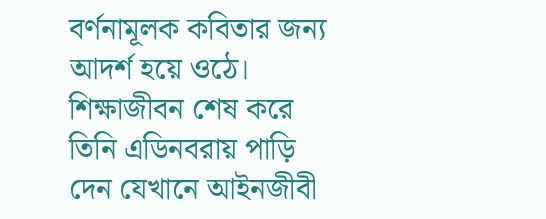বর্ণনামূলক কবিতার জন্য আদর্শ হয়ে ওঠে। শিক্ষাজীবন শেষ করে তিনি এডিনবরায় পাড়ি দেন যেখানে আইনজীবী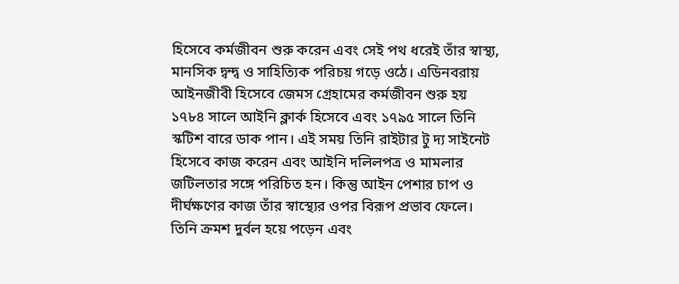হিসেবে কর্মজীবন শুরু করেন এবং সেই পথ ধরেই তাঁর স্বাস্থ্য, মানসিক দ্বন্দ্ব ও সাহিত্যিক পরিচয় গড়ে ওঠে। এডিনবরায় আইনজীবী হিসেবে জেমস গ্রেহামের কর্মজীবন শুরু হয় ১৭৮৪ সালে আইনি ক্লার্ক হিসেবে এবং ১৭৯৫ সালে তিনি স্কটিশ বারে ডাক পান। এই সময় তিনি রাইটার টু দ্য সাইনেট হিসেবে কাজ করেন এবং আইনি দলিলপত্র ও মামলার জটিলতার সঙ্গে পরিচিত হন। কিন্তু আইন পেশার চাপ ও দীর্ঘক্ষণের কাজ তাঁর স্বাস্থ্যের ওপর বিরূপ প্রভাব ফেলে। তিনি ক্রমশ দুর্বল হয়ে পড়েন এবং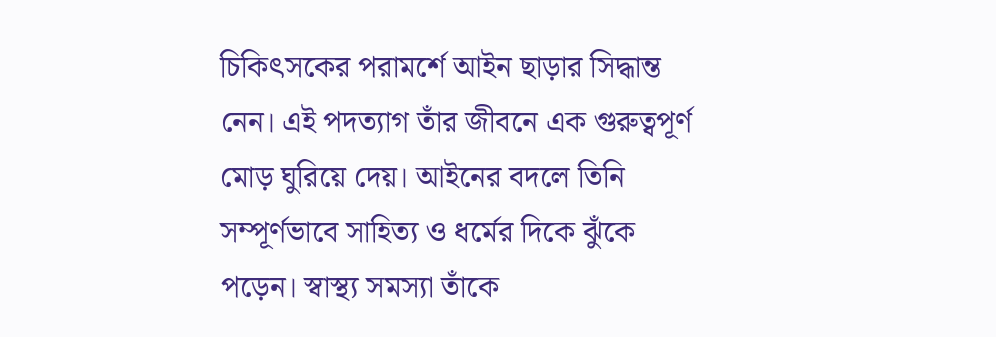চিকিৎসকের পরামর্শে আইন ছাড়ার সিদ্ধান্ত নেন। এই পদত্যাগ তাঁর জীবনে এক গুরুত্বপূর্ণ মোড় ঘুরিয়ে দেয়। আইনের বদলে তিনি সম্পূর্ণভাবে সাহিত্য ও ধর্মের দিকে ঝুঁকে পড়েন। স্বাস্থ্য সমস্যা তাঁকে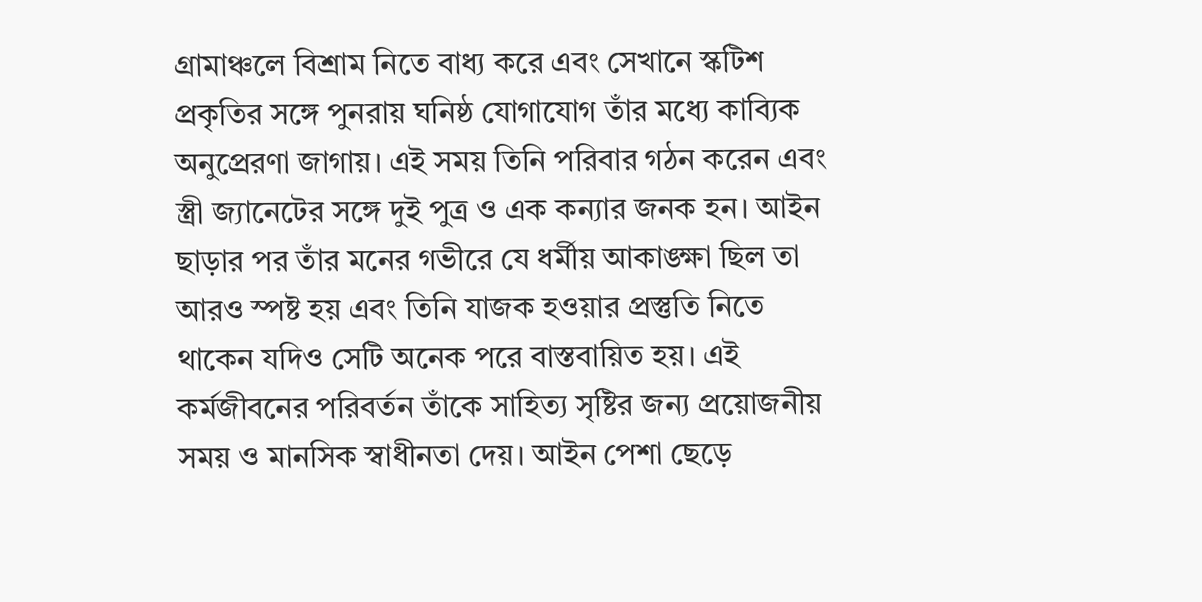গ্রামাঞ্চলে বিশ্রাম নিতে বাধ্য করে এবং সেখানে স্কটিশ প্রকৃতির সঙ্গে পুনরায় ঘনিষ্ঠ যোগাযোগ তাঁর মধ্যে কাব্যিক অনুপ্রেরণা জাগায়। এই সময় তিনি পরিবার গঠন করেন এবং স্ত্রী জ্যানেটের সঙ্গে দুই পুত্র ও এক কন্যার জনক হন। আইন ছাড়ার পর তাঁর মনের গভীরে যে ধর্মীয় আকাঙ্ক্ষা ছিল তা আরও স্পষ্ট হয় এবং তিনি যাজক হওয়ার প্রস্তুতি নিতে থাকেন যদিও সেটি অনেক পরে বাস্তবায়িত হয়। এই কর্মজীবনের পরিবর্তন তাঁকে সাহিত্য সৃষ্টির জন্য প্রয়োজনীয় সময় ও মানসিক স্বাধীনতা দেয়। আইন পেশা ছেড়ে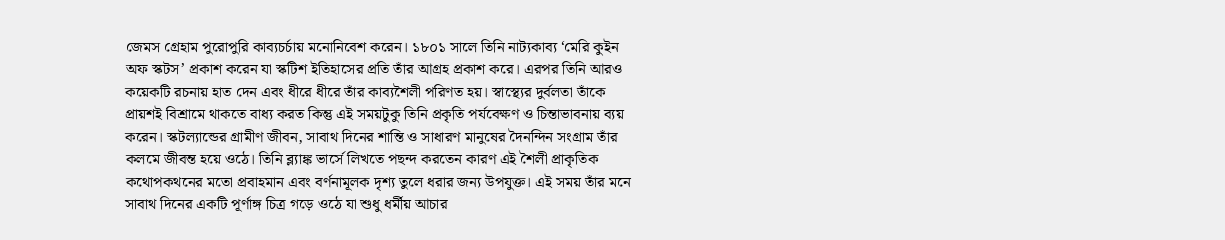জেমস গ্রেহাম পুরোপুরি কাব্যচর্চায় মনোনিবেশ করেন। ১৮০১ সালে তিনি নাট্যকাব্য ‘মেরি কুইন অফ স্কটস’ প্রকাশ করেন যা স্কটিশ ইতিহাসের প্রতি তাঁর আগ্রহ প্রকাশ করে। এরপর তিনি আরও কয়েকটি রচনায় হাত দেন এবং ধীরে ধীরে তাঁর কাব্যশৈলী পরিণত হয়। স্বাস্থ্যের দুর্বলতা তাঁকে প্রায়শই বিশ্রামে থাকতে বাধ্য করত কিন্তু এই সময়টুকু তিনি প্রকৃতি পর্যবেক্ষণ ও চিন্তাভাবনায় ব্যয় করেন। স্কটল্যান্ডের গ্রামীণ জীবন, সাবাথ দিনের শান্তি ও সাধারণ মানুষের দৈনন্দিন সংগ্রাম তাঁর কলমে জীবন্ত হয়ে ওঠে। তিনি ব্ল্যাঙ্ক ভার্সে লিখতে পছন্দ করতেন কারণ এই শৈলী প্রাকৃতিক কথোপকথনের মতো প্রবাহমান এবং বর্ণনামূলক দৃশ্য তুলে ধরার জন্য উপযুক্ত। এই সময় তাঁর মনে সাবাথ দিনের একটি পূর্ণাঙ্গ চিত্র গড়ে ওঠে যা শুধু ধর্মীয় আচার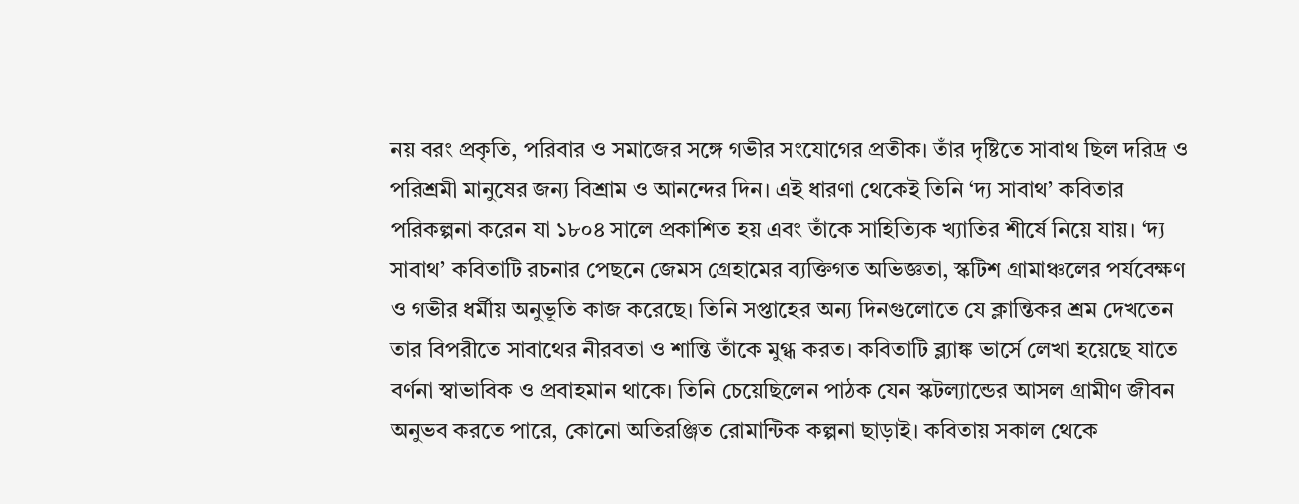নয় বরং প্রকৃতি, পরিবার ও সমাজের সঙ্গে গভীর সংযোগের প্রতীক। তাঁর দৃষ্টিতে সাবাথ ছিল দরিদ্র ও পরিশ্রমী মানুষের জন্য বিশ্রাম ও আনন্দের দিন। এই ধারণা থেকেই তিনি ‘দ্য সাবাথ’ কবিতার পরিকল্পনা করেন যা ১৮০৪ সালে প্রকাশিত হয় এবং তাঁকে সাহিত্যিক খ্যাতির শীর্ষে নিয়ে যায়। ‘দ্য সাবাথ’ কবিতাটি রচনার পেছনে জেমস গ্রেহামের ব্যক্তিগত অভিজ্ঞতা, স্কটিশ গ্রামাঞ্চলের পর্যবেক্ষণ ও গভীর ধর্মীয় অনুভূতি কাজ করেছে। তিনি সপ্তাহের অন্য দিনগুলোতে যে ক্লান্তিকর শ্রম দেখতেন তার বিপরীতে সাবাথের নীরবতা ও শান্তি তাঁকে মুগ্ধ করত। কবিতাটি ব্ল্যাঙ্ক ভার্সে লেখা হয়েছে যাতে বর্ণনা স্বাভাবিক ও প্রবাহমান থাকে। তিনি চেয়েছিলেন পাঠক যেন স্কটল্যান্ডের আসল গ্রামীণ জীবন অনুভব করতে পারে, কোনো অতিরঞ্জিত রোমান্টিক কল্পনা ছাড়াই। কবিতায় সকাল থেকে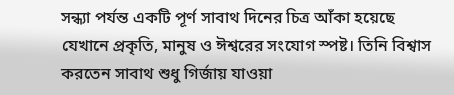সন্ধ্যা পর্যন্ত একটি পূর্ণ সাবাথ দিনের চিত্র আঁকা হয়েছে যেখানে প্রকৃতি, মানুষ ও ঈশ্বরের সংযোগ স্পষ্ট। তিনি বিশ্বাস করতেন সাবাথ শুধু গির্জায় যাওয়া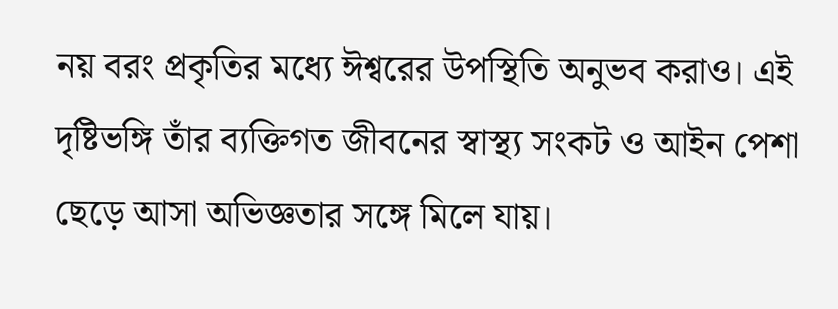নয় বরং প্রকৃতির মধ্যে ঈশ্বরের উপস্থিতি অনুভব করাও। এই দৃষ্টিভঙ্গি তাঁর ব্যক্তিগত জীবনের স্বাস্থ্য সংকট ও আইন পেশা ছেড়ে আসা অভিজ্ঞতার সঙ্গে মিলে যায়।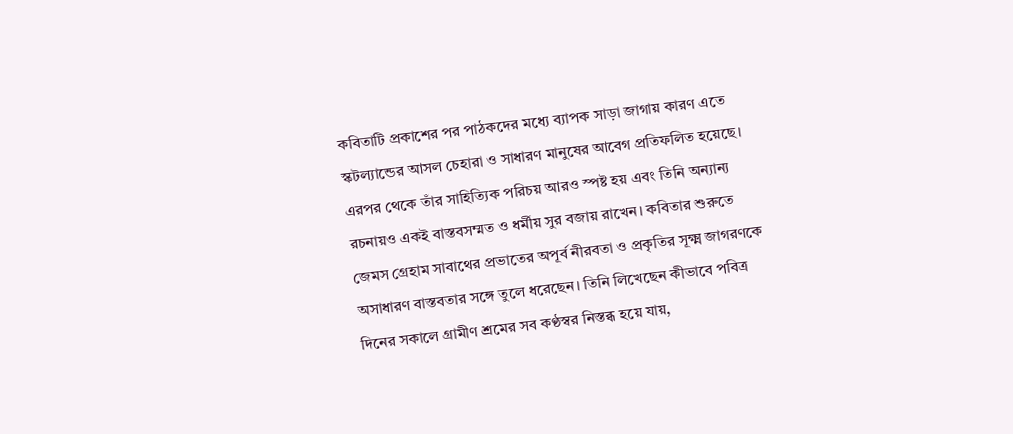কবিতাটি প্রকাশের পর পাঠকদের মধ্যে ব্যাপক সাড়া জাগায় কারণ এতে স্কটল্যান্ডের আসল চেহারা ও সাধারণ মানুষের আবেগ প্রতিফলিত হয়েছে। এরপর থেকে তাঁর সাহিত্যিক পরিচয় আরও স্পষ্ট হয় এবং তিনি অন্যান্য রচনায়ও একই বাস্তবসম্মত ও ধর্মীয় সুর বজায় রাখেন। কবিতার শুরুতে জেমস গ্রেহাম সাবাথের প্রভাতের অপূর্ব নীরবতা ও প্রকৃতির সূক্ষ্ম জাগরণকে অসাধারণ বাস্তবতার সঙ্গে তুলে ধরেছেন। তিনি লিখেছেন কীভাবে পবিত্র দিনের সকালে গ্রামীণ শ্রমের সব কণ্ঠস্বর নিস্তব্ধ হয়ে যায়,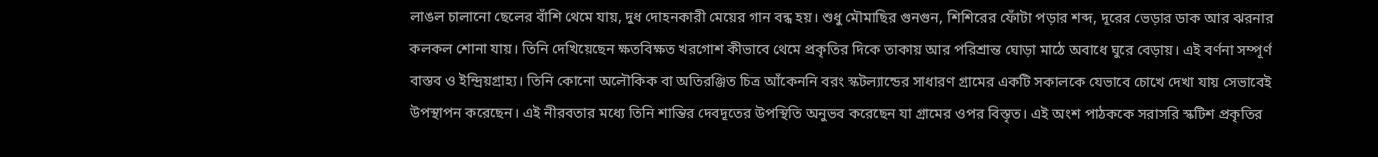লাঙল চালানো ছেলের বাঁশি থেমে যায়, দুধ দোহনকারী মেয়ের গান বন্ধ হয়। শুধু মৌমাছির গুনগুন, শিশিরের ফোঁটা পড়ার শব্দ, দূরের ভেড়ার ডাক আর ঝরনার কলকল শোনা যায়। তিনি দেখিয়েছেন ক্ষতবিক্ষত খরগোশ কীভাবে থেমে প্রকৃতির দিকে তাকায় আর পরিশ্রান্ত ঘোড়া মাঠে অবাধে ঘুরে বেড়ায়। এই বর্ণনা সম্পূর্ণ বাস্তব ও ইন্দ্রিয়গ্রাহ্য। তিনি কোনো অলৌকিক বা অতিরঞ্জিত চিত্র আঁকেননি বরং স্কটল্যান্ডের সাধারণ গ্রামের একটি সকালকে যেভাবে চোখে দেখা যায় সেভাবেই উপস্থাপন করেছেন। এই নীরবতার মধ্যে তিনি শান্তির দেবদূতের উপস্থিতি অনুভব করেছেন যা গ্রামের ওপর বিস্তৃত। এই অংশ পাঠককে সরাসরি স্কটিশ প্রকৃতির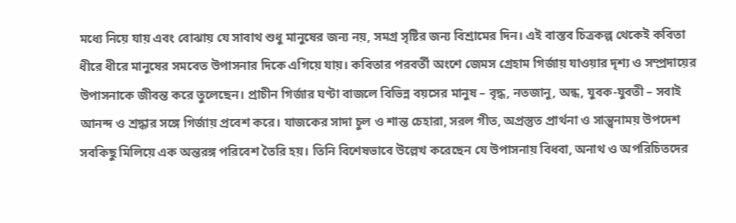মধ্যে নিয়ে যায় এবং বোঝায় যে সাবাথ শুধু মানুষের জন্য নয়, সমগ্র সৃষ্টির জন্য বিশ্রামের দিন। এই বাস্তব চিত্রকল্প থেকেই কবিতা ধীরে ধীরে মানুষের সমবেত উপাসনার দিকে এগিয়ে যায়। কবিতার পরবর্তী অংশে জেমস গ্রেহাম গির্জায় যাওয়ার দৃশ্য ও সম্প্রদায়ের উপাসনাকে জীবন্ত করে তুলেছেন। প্রাচীন গির্জার ঘণ্টা বাজলে বিভিন্ন বয়সের মানুষ – বৃদ্ধ, নতজানু, অন্ধ, যুবক-যুবতী – সবাই আনন্দ ও শ্রদ্ধার সঙ্গে গির্জায় প্রবেশ করে। যাজকের সাদা চুল ও শান্ত চেহারা, সরল গীত, অপ্রস্তুত প্রার্থনা ও সান্ত্বনাময় উপদেশ সবকিছু মিলিয়ে এক অন্তরঙ্গ পরিবেশ তৈরি হয়। তিনি বিশেষভাবে উল্লেখ করেছেন যে উপাসনায় বিধবা, অনাথ ও অপরিচিতদের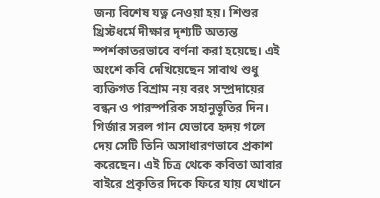জন্য বিশেষ যত্ন নেওয়া হয়। শিশুর খ্রিস্টধর্মে দীক্ষার দৃশ্যটি অত্যন্ত স্পর্শকাতরভাবে বর্ণনা করা হয়েছে। এই অংশে কবি দেখিয়েছেন সাবাথ শুধু ব্যক্তিগত বিশ্রাম নয় বরং সম্প্রদায়ের বন্ধন ও পারস্পরিক সহানুভূতির দিন। গির্জার সরল গান যেভাবে হৃদয় গলে দেয় সেটি তিনি অসাধারণভাবে প্রকাশ করেছেন। এই চিত্র থেকে কবিতা আবার বাইরে প্রকৃতির দিকে ফিরে যায় যেখানে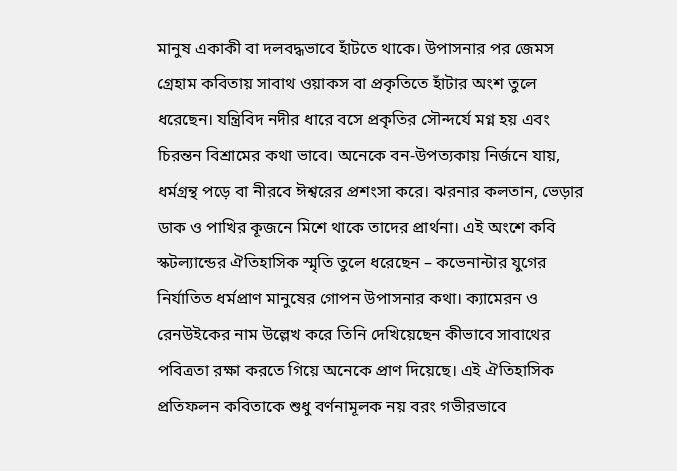মানুষ একাকী বা দলবদ্ধভাবে হাঁটতে থাকে। উপাসনার পর জেমস গ্রেহাম কবিতায় সাবাথ ওয়াকস বা প্রকৃতিতে হাঁটার অংশ তুলে ধরেছেন। যন্ত্রিবিদ নদীর ধারে বসে প্রকৃতির সৌন্দর্যে মগ্ন হয় এবং চিরন্তন বিশ্রামের কথা ভাবে। অনেকে বন-উপত্যকায় নির্জনে যায়, ধর্মগ্রন্থ পড়ে বা নীরবে ঈশ্বরের প্রশংসা করে। ঝরনার কলতান, ভেড়ার ডাক ও পাখির কূজনে মিশে থাকে তাদের প্রার্থনা। এই অংশে কবি স্কটল্যান্ডের ঐতিহাসিক স্মৃতি তুলে ধরেছেন – কভেনান্টার যুগের নির্যাতিত ধর্মপ্রাণ মানুষের গোপন উপাসনার কথা। ক্যামেরন ও রেনউইকের নাম উল্লেখ করে তিনি দেখিয়েছেন কীভাবে সাবাথের পবিত্রতা রক্ষা করতে গিয়ে অনেকে প্রাণ দিয়েছে। এই ঐতিহাসিক প্রতিফলন কবিতাকে শুধু বর্ণনামূলক নয় বরং গভীরভাবে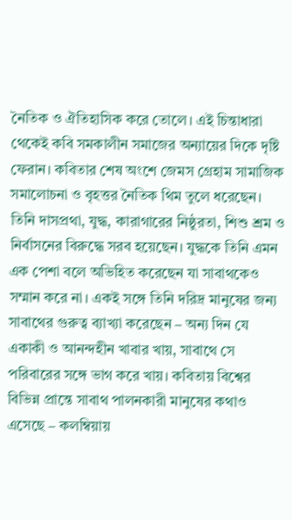নৈতিক ও ঐতিহাসিক করে তোলে। এই চিন্তাধারা থেকেই কবি সমকালীন সমাজের অন্যায়ের দিকে দৃষ্টি ফেরান। কবিতার শেষ অংশে জেমস গ্রেহাম সামাজিক সমালোচনা ও বৃহত্তর নৈতিক থিম তুলে ধরেছেন। তিনি দাসপ্রথা, যুদ্ধ, কারাগারের নিষ্ঠুরতা, শিশু শ্রম ও নির্বাসনের বিরুদ্ধে সরব হয়েছেন। যুদ্ধকে তিনি এমন এক পেশা বলে অভিহিত করেছেন যা সাবাথকেও সম্মান করে না। একই সঙ্গে তিনি দরিদ্র মানুষের জন্য সাবাথের গুরুত্ব ব্যাখ্যা করেছেন – অন্য দিন যে একাকী ও আনন্দহীন খাবার খায়, সাবাথে সে পরিবারের সঙ্গে ভাগ করে খায়। কবিতায় বিশ্বের বিভিন্ন প্রান্তে সাবাথ পালনকারী মানুষের কথাও এসেছে – কলম্বিয়ায়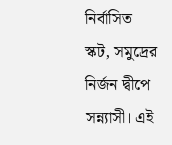নির্বাসিত স্কট, সমুদ্রের নির্জন দ্বীপে সন্ন্যাসী। এই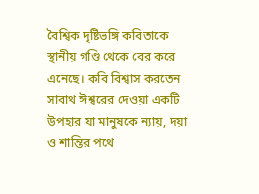বৈশ্বিক দৃষ্টিভঙ্গি কবিতাকে স্থানীয় গণ্ডি থেকে বের করে এনেছে। কবি বিশ্বাস করতেন সাবাথ ঈশ্বরের দেওয়া একটি উপহার যা মানুষকে ন্যায়, দয়া ও শান্তির পথে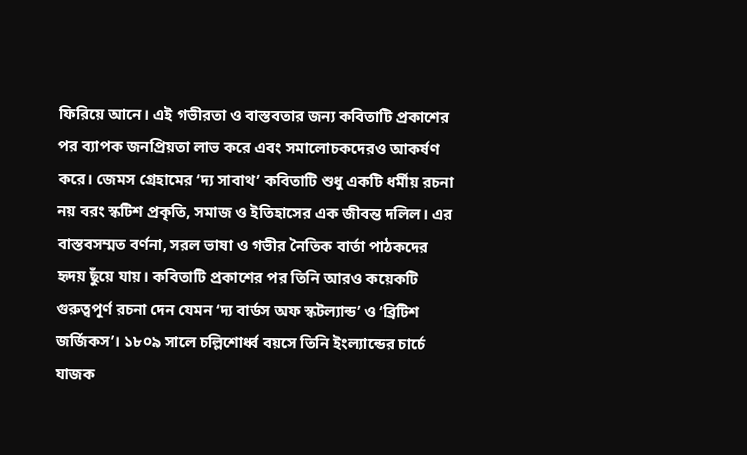ফিরিয়ে আনে। এই গভীরতা ও বাস্তবতার জন্য কবিতাটি প্রকাশের পর ব্যাপক জনপ্রিয়তা লাভ করে এবং সমালোচকদেরও আকর্ষণ করে। জেমস গ্রেহামের ‘দ্য সাবাথ’ কবিতাটি শুধু একটি ধর্মীয় রচনা নয় বরং স্কটিশ প্রকৃতি, সমাজ ও ইতিহাসের এক জীবন্ত দলিল। এর বাস্তবসম্মত বর্ণনা, সরল ভাষা ও গভীর নৈতিক বার্তা পাঠকদের হৃদয় ছুঁয়ে যায়। কবিতাটি প্রকাশের পর তিনি আরও কয়েকটি গুরুত্বপূর্ণ রচনা দেন যেমন ‘দ্য বার্ডস অফ স্কটল্যান্ড’ ও ‘ব্রিটিশ জর্জিকস’। ১৮০৯ সালে চল্লিশোর্ধ্ব বয়সে তিনি ইংল্যান্ডের চার্চে যাজক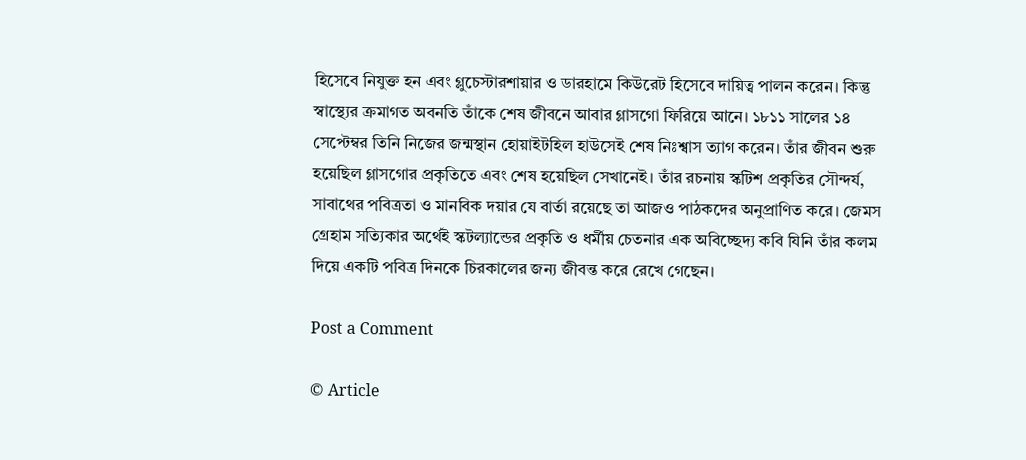হিসেবে নিযুক্ত হন এবং গ্লুচেস্টারশায়ার ও ডারহামে কিউরেট হিসেবে দায়িত্ব পালন করেন। কিন্তু স্বাস্থ্যের ক্রমাগত অবনতি তাঁকে শেষ জীবনে আবার গ্লাসগো ফিরিয়ে আনে। ১৮১১ সালের ১৪ সেপ্টেম্বর তিনি নিজের জন্মস্থান হোয়াইটহিল হাউসেই শেষ নিঃশ্বাস ত্যাগ করেন। তাঁর জীবন শুরু হয়েছিল গ্লাসগোর প্রকৃতিতে এবং শেষ হয়েছিল সেখানেই। তাঁর রচনায় স্কটিশ প্রকৃতির সৌন্দর্য, সাবাথের পবিত্রতা ও মানবিক দয়ার যে বার্তা রয়েছে তা আজও পাঠকদের অনুপ্রাণিত করে। জেমস গ্রেহাম সত্যিকার অর্থেই স্কটল্যান্ডের প্রকৃতি ও ধর্মীয় চেতনার এক অবিচ্ছেদ্য কবি যিনি তাঁর কলম দিয়ে একটি পবিত্র দিনকে চিরকালের জন্য জীবন্ত করে রেখে গেছেন।

Post a Comment

© Article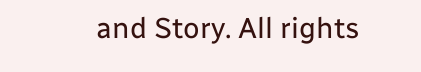and Story. All rights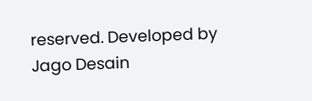reserved. Developed by Jago Desain